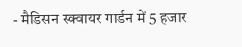- मैडिसन स्क्वायर गार्डन में 5 हजार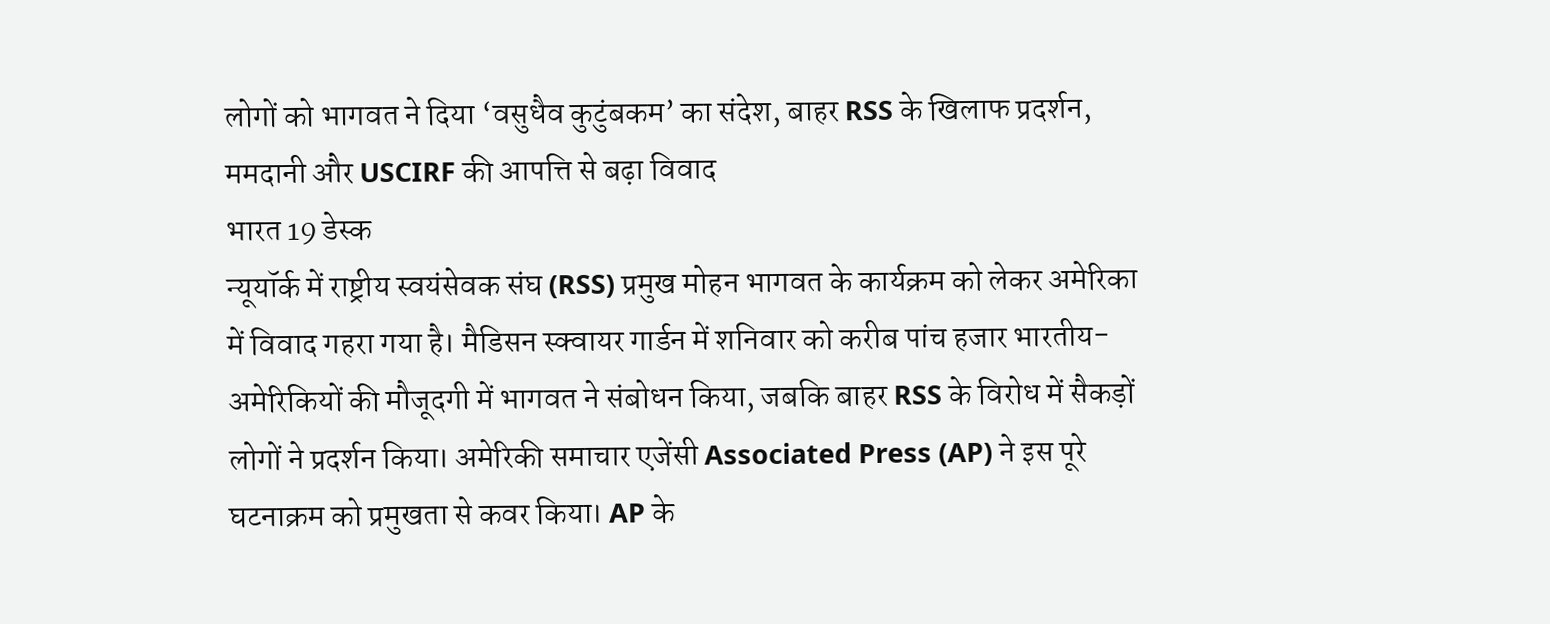लोगों को भागवत ने दिया ‘वसुधैव कुटुंबकम’ का संदेश, बाहर RSS के खिलाफ प्रदर्शन, ममदानी और USCIRF की आपत्ति से बढ़ा विवाद
भारत 19 डेस्क
न्यूयॉर्क में राष्ट्रीय स्वयंसेवक संघ (RSS) प्रमुख मोहन भागवत के कार्यक्रम को लेकर अमेरिका में विवाद गहरा गया है। मैडिसन स्क्वायर गार्डन में शनिवार को करीब पांच हजार भारतीय-अमेरिकियों की मौजूदगी में भागवत ने संबोधन किया, जबकि बाहर RSS के विरोध में सैकड़ों लोगों ने प्रदर्शन किया। अमेरिकी समाचार एजेंसी Associated Press (AP) ने इस पूरे घटनाक्रम को प्रमुखता से कवर किया। AP के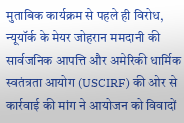मुताबिक कार्यक्रम से पहले ही विरोध, न्यूयॉर्क के मेयर जोहरान ममदानी की सार्वजनिक आपत्ति और अमेरिकी धार्मिक स्वतंत्रता आयोग (USCIRF) की ओर से कार्रवाई की मांग ने आयोजन को विवादों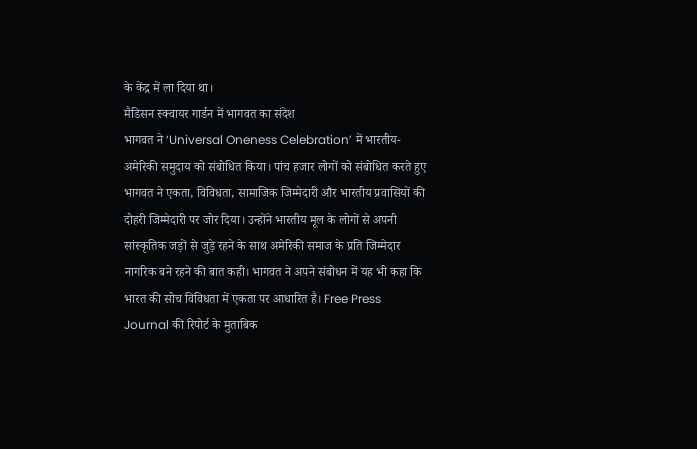के केंद्र में ला दिया था।
मैडिसन स्क्वायर गार्डन में भागवत का संदेश
भागवत ने ‘Universal Oneness Celebration’ में भारतीय-अमेरिकी समुदाय को संबोधित किया। पांच हजार लोगों को संबोधित करते हुए भागवत ने एकता, विविधता, सामाजिक जिम्मेदारी और भारतीय प्रवासियों की दोहरी जिम्मेदारी पर जोर दिया। उन्होंने भारतीय मूल के लोगों से अपनी सांस्कृतिक जड़ों से जुड़े रहने के साथ अमेरिकी समाज के प्रति जिम्मेदार नागरिक बने रहने की बात कही। भागवत ने अपने संबोधन में यह भी कहा कि भारत की सोच विविधता में एकता पर आधारित है। Free Press Journal की रिपोर्ट के मुताबिक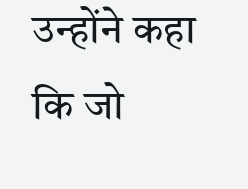उन्होंने कहा कि जो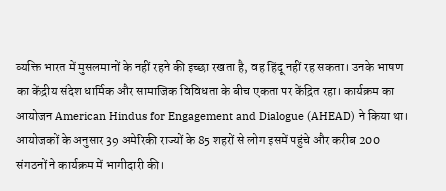व्यक्ति भारत में मुसलमानों के नहीं रहने की इच्छा रखता है, वह हिंदू नहीं रह सकता। उनके भाषण का केंद्रीय संदेश धार्मिक और सामाजिक विविधता के बीच एकता पर केंद्रित रहा। कार्यक्रम का आयोजन American Hindus for Engagement and Dialogue (AHEAD) ने किया था। आयोजकों के अनुसार 39 अमेरिकी राज्यों के 85 शहरों से लोग इसमें पहुंचे और करीब 200 संगठनों ने कार्यक्रम में भागीदारी की।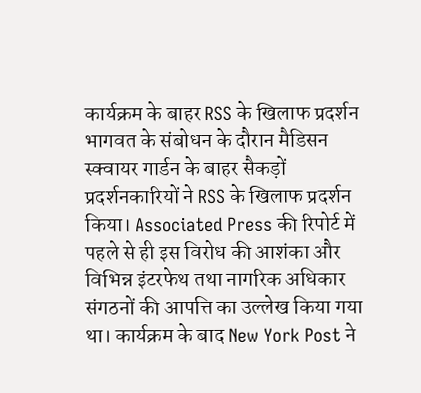कार्यक्रम के बाहर RSS के खिलाफ प्रदर्शन
भागवत के संबोधन के दौरान मैडिसन स्क्वायर गार्डन के बाहर सैकड़ों प्रदर्शनकारियों ने RSS के खिलाफ प्रदर्शन किया। Associated Press की रिपोर्ट में पहले से ही इस विरोध की आशंका और विभिन्न इंटरफेथ तथा नागरिक अधिकार संगठनों की आपत्ति का उल्लेख किया गया था। कार्यक्रम के बाद New York Post ने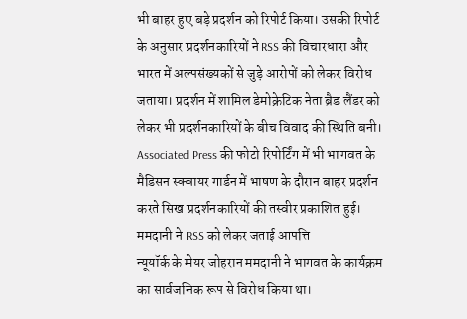भी बाहर हुए बड़े प्रदर्शन को रिपोर्ट किया। उसकी रिपोर्ट के अनुसार प्रदर्शनकारियों ने RSS की विचारधारा और भारत में अल्पसंख्यकों से जुड़े आरोपों को लेकर विरोध जताया। प्रदर्शन में शामिल डेमोक्रेटिक नेता ब्रैड लैंडर को लेकर भी प्रदर्शनकारियों के बीच विवाद की स्थिति बनी। Associated Press की फोटो रिपोर्टिंग में भी भागवत के मैडिसन स्क्वायर गार्डन में भाषण के दौरान बाहर प्रदर्शन करते सिख प्रदर्शनकारियों की तस्वीर प्रकाशित हुई।
ममदानी ने RSS को लेकर जताई आपत्ति
न्यूयॉर्क के मेयर जोहरान ममदानी ने भागवत के कार्यक्रम का सार्वजनिक रूप से विरोध किया था।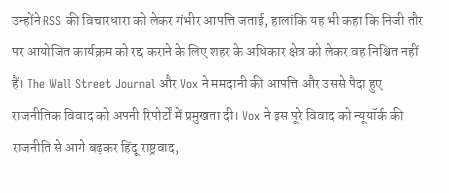उन्होंने RSS की विचारधारा को लेकर गंभीर आपत्ति जताई, हालांकि यह भी कहा कि निजी तौर पर आयोजित कार्यक्रम को रद्द कराने के लिए शहर के अधिकार क्षेत्र को लेकर वह निश्चित नहीं हैं। The Wall Street Journal और Vox ने ममदानी की आपत्ति और उससे पैदा हुए राजनीतिक विवाद को अपनी रिपोर्टों में प्रमुखता दी। Vox ने इस पूरे विवाद को न्यूयॉर्क की राजनीति से आगे बढ़कर हिंदू राष्ट्रवाद,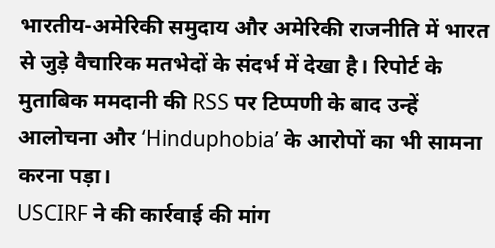भारतीय-अमेरिकी समुदाय और अमेरिकी राजनीति में भारत से जुड़े वैचारिक मतभेदों के संदर्भ में देखा है। रिपोर्ट के मुताबिक ममदानी की RSS पर टिप्पणी के बाद उन्हें आलोचना और ‘Hinduphobia’ के आरोपों का भी सामना करना पड़ा।
USCIRF ने की कार्रवाई की मांग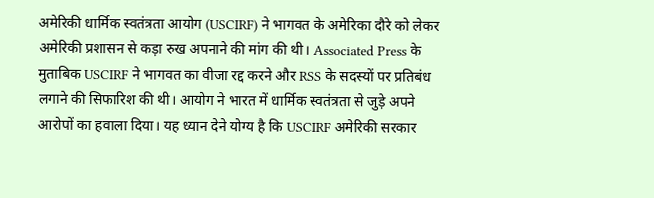अमेरिकी धार्मिक स्वतंत्रता आयोग (USCIRF) ने भागवत के अमेरिका दौरे को लेकर अमेरिकी प्रशासन से कड़ा रुख अपनाने की मांग की थी। Associated Press के मुताबिक USCIRF ने भागवत का वीजा रद्द करने और RSS के सदस्यों पर प्रतिबंध लगाने की सिफारिश की थी। आयोग ने भारत में धार्मिक स्वतंत्रता से जुड़े अपने आरोपों का हवाला दिया। यह ध्यान देने योग्य है कि USCIRF अमेरिकी सरकार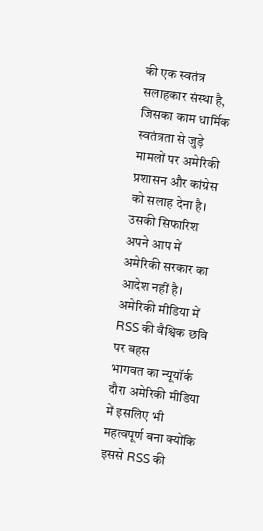की एक स्वतंत्र सलाहकार संस्था है, जिसका काम धार्मिक स्वतंत्रता से जुड़े मामलों पर अमेरिकी प्रशासन और कांग्रेस को सलाह देना है। उसकी सिफारिश अपने आप में अमेरिकी सरकार का आदेश नहीं है।
अमेरिकी मीडिया में RSS की वैश्विक छवि पर बहस
भागवत का न्यूयॉर्क दौरा अमेरिकी मीडिया में इसलिए भी महत्वपूर्ण बना क्योंकि इससे RSS की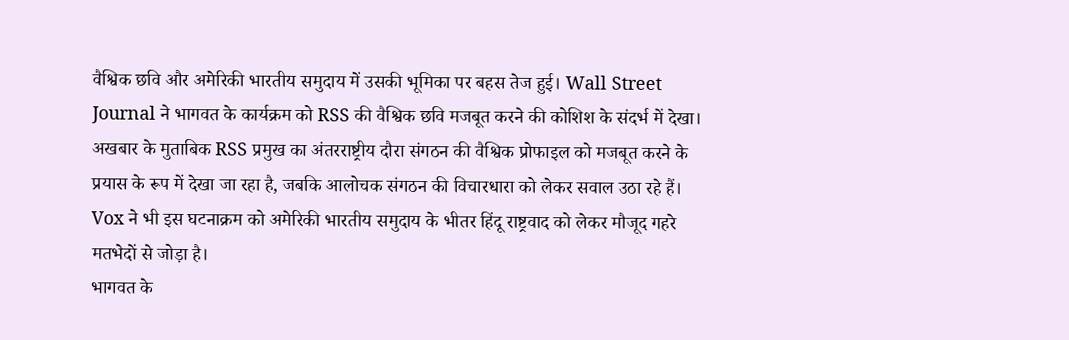वैश्विक छवि और अमेरिकी भारतीय समुदाय में उसकी भूमिका पर बहस तेज हुई। Wall Street Journal ने भागवत के कार्यक्रम को RSS की वैश्विक छवि मजबूत करने की कोशिश के संदर्भ में देखा। अखबार के मुताबिक RSS प्रमुख का अंतरराष्ट्रीय दौरा संगठन की वैश्विक प्रोफाइल को मजबूत करने के प्रयास के रूप में देखा जा रहा है, जबकि आलोचक संगठन की विचारधारा को लेकर सवाल उठा रहे हैं। Vox ने भी इस घटनाक्रम को अमेरिकी भारतीय समुदाय के भीतर हिंदू राष्ट्रवाद को लेकर मौजूद गहरे मतभेदों से जोड़ा है।
भागवत के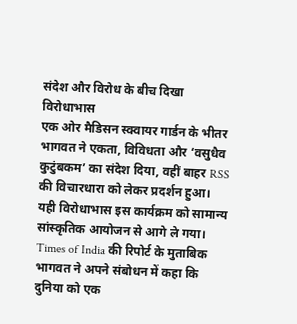संदेश और विरोध के बीच दिखा विरोधाभास
एक ओर मैडिसन स्क्वायर गार्डन के भीतर भागवत ने एकता, विविधता और ‘वसुधैव कुटुंबकम’ का संदेश दिया, वहीं बाहर RSS की विचारधारा को लेकर प्रदर्शन हुआ। यही विरोधाभास इस कार्यक्रम को सामान्य सांस्कृतिक आयोजन से आगे ले गया। Times of India की रिपोर्ट के मुताबिक भागवत ने अपने संबोधन में कहा कि दुनिया को एक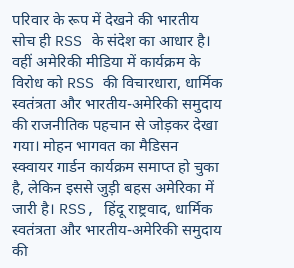परिवार के रूप में देखने की भारतीय सोच ही RSS के संदेश का आधार है। वहीं अमेरिकी मीडिया में कार्यक्रम के विरोध को RSS की विचारधारा, धार्मिक स्वतंत्रता और भारतीय-अमेरिकी समुदाय की राजनीतिक पहचान से जोड़कर देखा गया। मोहन भागवत का मैडिसन स्क्वायर गार्डन कार्यक्रम समाप्त हो चुका है, लेकिन इससे जुड़ी बहस अमेरिका में जारी है। RSS, हिंदू राष्ट्रवाद, धार्मिक स्वतंत्रता और भारतीय-अमेरिकी समुदाय की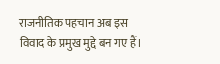राजनीतिक पहचान अब इस विवाद के प्रमुख मुद्दे बन गए हैं।